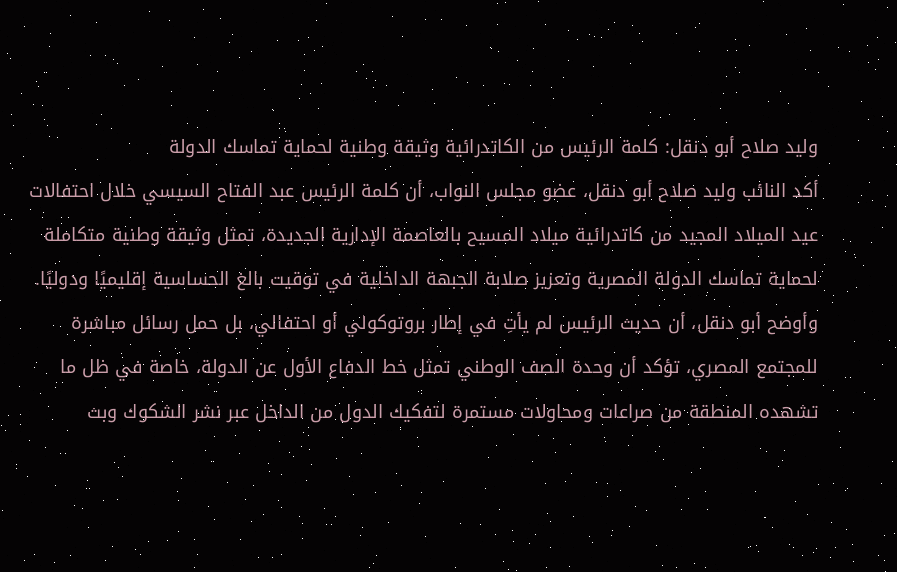وليد صلاح أبو دنقل: كلمة الرئيس من الكاتدرائية وثيقة وطنية لحماية تماسك الدولة
أكد النائب وليد صلاح أبو دنقل، عضو مجلس النواب، أن كلمة الرئيس عبد الفتاح السيسي خلال احتفالات عيد الميلاد المجيد من كاتدرائية ميلاد المسيح بالعاصمة الإدارية الجديدة، تمثل وثيقة وطنية متكاملة لحماية تماسك الدولة المصرية وتعزيز صلابة الجبهة الداخلية في توقيت بالغ الحساسية إقليميًا ودوليًا.
وأوضح أبو دنقل، أن حديث الرئيس لم يأتِ في إطار بروتوكولي أو احتفالي، بل حمل رسائل مباشرة للمجتمع المصري، تؤكد أن وحدة الصف الوطني تمثل خط الدفاع الأول عن الدولة، خاصة في ظل ما تشهده المنطقة من صراعات ومحاولات مستمرة لتفكيك الدول من الداخل عبر نشر الشكوك وبث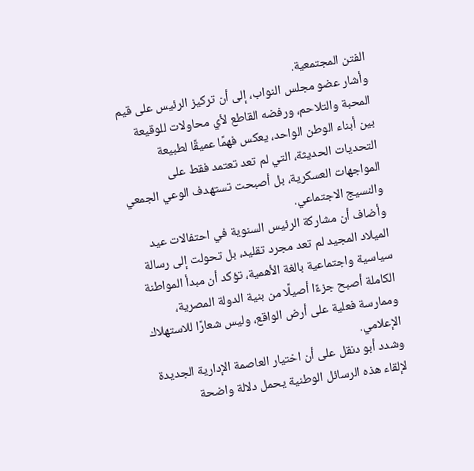الفتن المجتمعية.
وأشار عضو مجلس النواب، إلى أن تركيز الرئيس على قيم المحبة والتلاحم، ورفضه القاطع لأي محاولات للوقيعة بين أبناء الوطن الواحد، يعكس فهمًا عميقًا لطبيعة التحديات الحديثة، التي لم تعد تعتمد فقط على المواجهات العسكرية، بل أصبحت تستهدف الوعي الجمعي والنسيج الاجتماعي.
وأضاف أن مشاركة الرئيس السنوية في احتفالات عيد الميلاد المجيد لم تعد مجرد تقليد، بل تحولت إلى رسالة سياسية واجتماعية بالغة الأهمية، تؤكد أن مبدأ المواطنة الكاملة أصبح جزءًا أصيلًا من بنية الدولة المصرية، وممارسة فعلية على أرض الواقع، وليس شعارًا للاستهلاك الإعلامي.
وشدد أبو دنقل على أن اختيار العاصمة الإدارية الجديدة لإلقاء هذه الرسائل الوطنية يحمل دلالة واضحة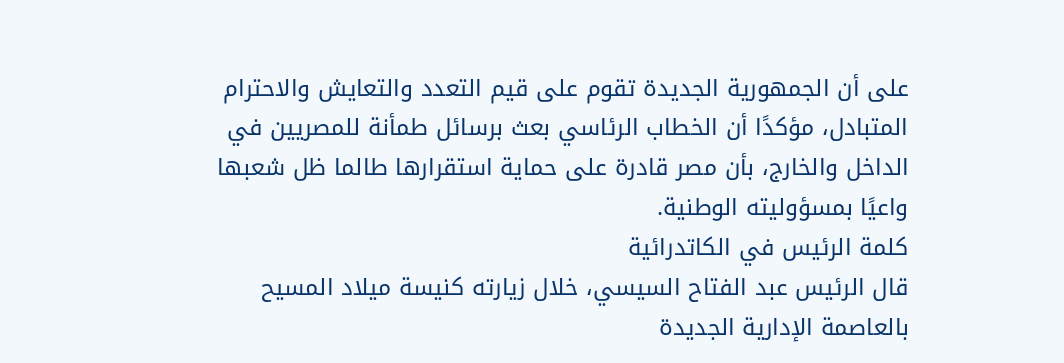على أن الجمهورية الجديدة تقوم على قيم التعدد والتعايش والاحترام المتبادل، مؤكدًا أن الخطاب الرئاسي بعث برسائل طمأنة للمصريين في الداخل والخارج، بأن مصر قادرة على حماية استقرارها طالما ظل شعبها واعيًا بمسؤوليته الوطنية.
كلمة الرئيس في الكاتدرائية
قال الرئيس عبد الفتاح السيسي، خلال زيارته كنيسة ميلاد المسيح بالعاصمة الإدارية الجديدة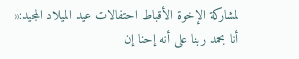لمشاركة الإخوة الأقباط احتفالات عيد الميلاد المجيد:« أنا بحمد ربنا على أنه إحنا إن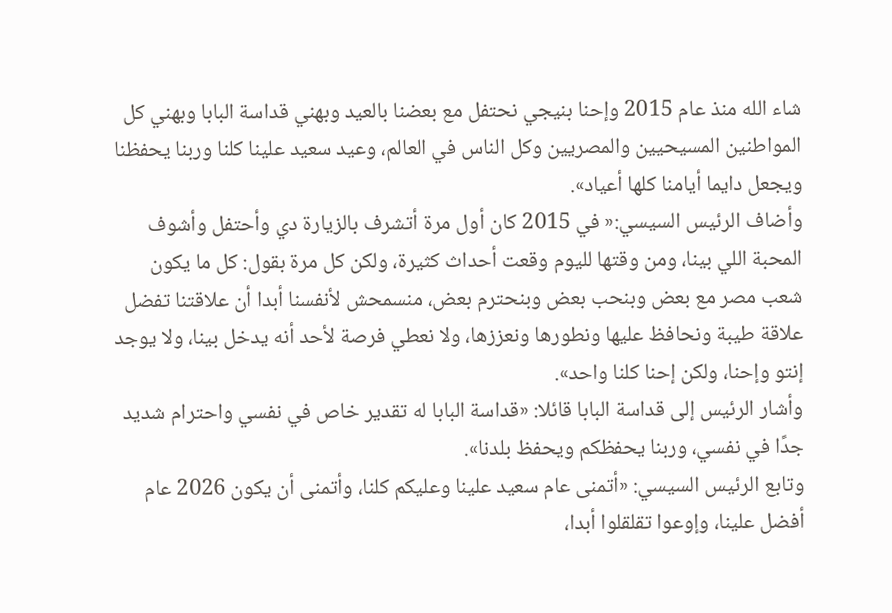شاء الله منذ عام 2015 وإحنا بنيجي نحتفل مع بعضنا بالعيد وبهني قداسة البابا وبهني كل المواطنين المسيحيين والمصريين وكل الناس في العالم، وعيد سعيد علينا كلنا وربنا يحفظنا ويجعل دايما أيامنا كلها أعياد».
وأضاف الرئيس السيسي:« في 2015 كان أول مرة أتشرف بالزيارة دي وأحتفل وأشوف المحبة اللي بينا، ومن وقتها لليوم وقعت أحداث كثيرة، ولكن كل مرة بقول: كل ما يكون شعب مصر مع بعض وبنحب بعض وبنحترم بعض، منسمحش لأنفسنا أبدا أن علاقتنا تفضل علاقة طيبة ونحافظ عليها ونطورها ونعززها، ولا نعطي فرصة لأحد أنه يدخل بينا، ولا يوجد إنتو وإحنا، ولكن إحنا كلنا واحد».
وأشار الرئيس إلى قداسة البابا قائلا: «قداسة البابا له تقدير خاص في نفسي واحترام شديد جدًا في نفسي، وربنا يحفظكم ويحفظ بلدنا».
وتابع الرئيس السيسي: «أتمنى عام سعيد علينا وعليكم كلنا، وأتمنى أن يكون 2026 عام أفضل علينا، وإوعوا تقلقلوا أبدا،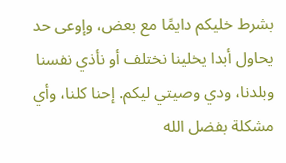بشرط خليكم دايمًا مع بعض، وإوعى حد يحاول أبدا يخلينا نختلف أو نأذي نفسنا وبلدنا، ودي وصيتي ليكم. إحنا كلنا، وأي مشكلة بفضل الله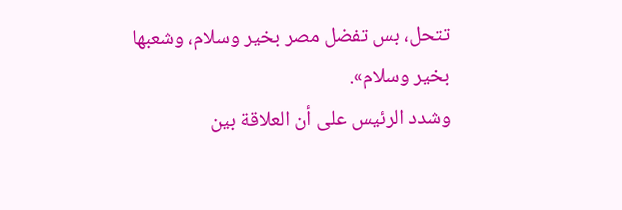تتحل، بس تفضل مصر بخير وسلام، وشعبها بخير وسلام».
وشدد الرئيس على أن العلاقة بين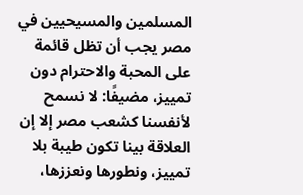المسلمين والمسيحيين في مصر يجب أن تظل قائمة على المحبة والاحترام دون تمييز، مضيفًا: لا نسمح لأنفسنا كشعب مصر إلا إن العلاقة بينا تكون طيبة بلا تمييز، ونطورها ونعززها،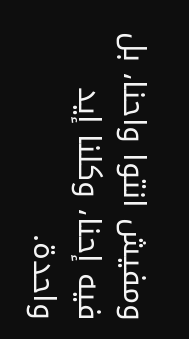ومفيش انتوا واحنا، بل فيه إحنا، وكلنا إيد واحدة.